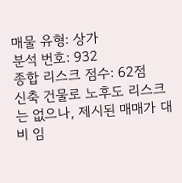매물 유형: 상가
분석 번호: 932
종합 리스크 점수: 62점
신축 건물로 노후도 리스크는 없으나, 제시된 매매가 대비 임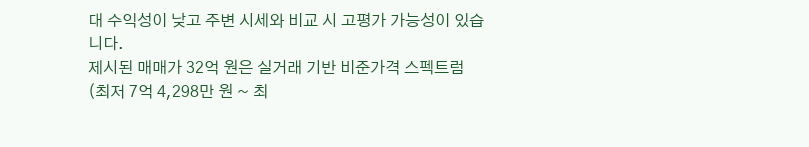대 수익성이 낮고 주변 시세와 비교 시 고평가 가능성이 있습니다.
제시된 매매가 32억 원은 실거래 기반 비준가격 스펙트럼(최저 7억 4,298만 원 ~ 최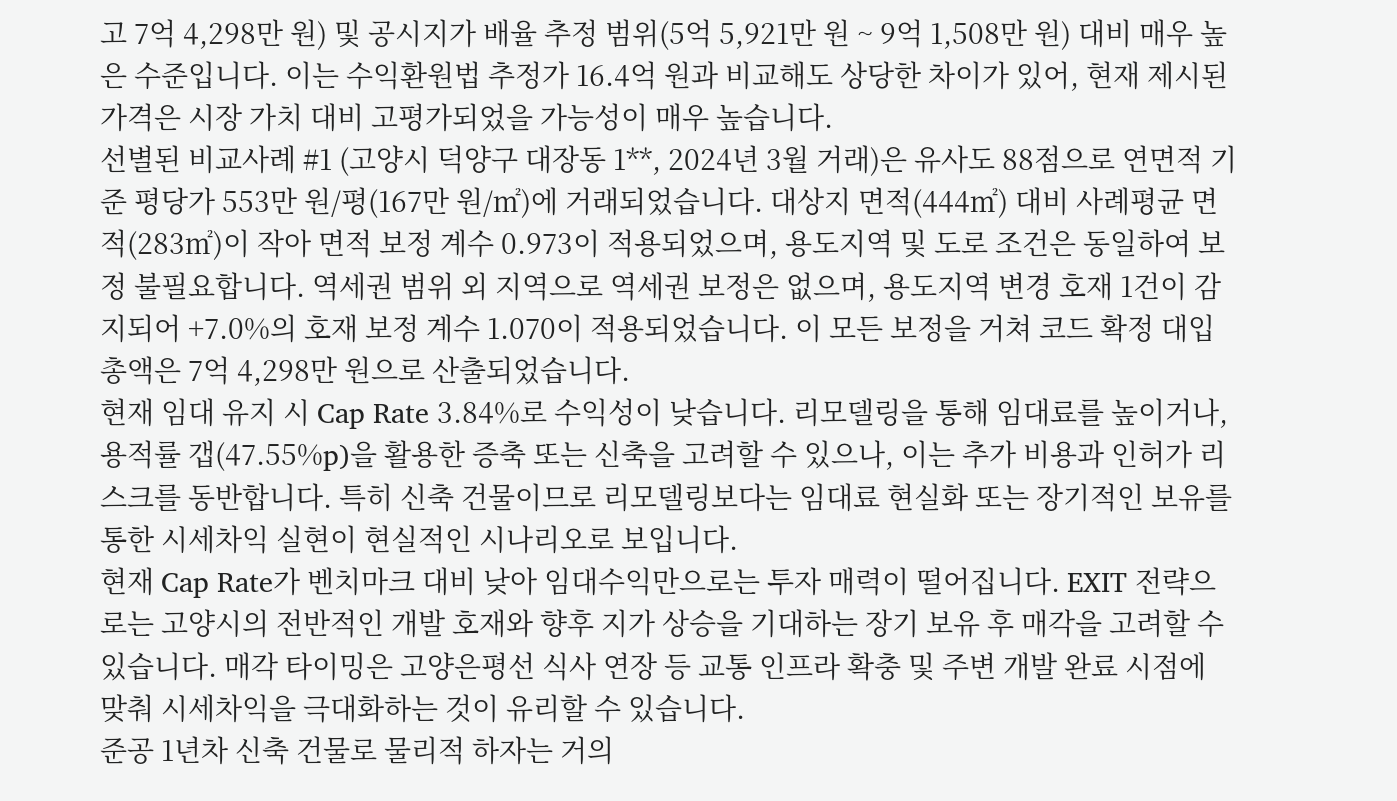고 7억 4,298만 원) 및 공시지가 배율 추정 범위(5억 5,921만 원 ~ 9억 1,508만 원) 대비 매우 높은 수준입니다. 이는 수익환원법 추정가 16.4억 원과 비교해도 상당한 차이가 있어, 현재 제시된 가격은 시장 가치 대비 고평가되었을 가능성이 매우 높습니다.
선별된 비교사례 #1 (고양시 덕양구 대장동 1**, 2024년 3월 거래)은 유사도 88점으로 연면적 기준 평당가 553만 원/평(167만 원/㎡)에 거래되었습니다. 대상지 면적(444㎡) 대비 사례평균 면적(283㎡)이 작아 면적 보정 계수 0.973이 적용되었으며, 용도지역 및 도로 조건은 동일하여 보정 불필요합니다. 역세권 범위 외 지역으로 역세권 보정은 없으며, 용도지역 변경 호재 1건이 감지되어 +7.0%의 호재 보정 계수 1.070이 적용되었습니다. 이 모든 보정을 거쳐 코드 확정 대입 총액은 7억 4,298만 원으로 산출되었습니다.
현재 임대 유지 시 Cap Rate 3.84%로 수익성이 낮습니다. 리모델링을 통해 임대료를 높이거나, 용적률 갭(47.55%p)을 활용한 증축 또는 신축을 고려할 수 있으나, 이는 추가 비용과 인허가 리스크를 동반합니다. 특히 신축 건물이므로 리모델링보다는 임대료 현실화 또는 장기적인 보유를 통한 시세차익 실현이 현실적인 시나리오로 보입니다.
현재 Cap Rate가 벤치마크 대비 낮아 임대수익만으로는 투자 매력이 떨어집니다. EXIT 전략으로는 고양시의 전반적인 개발 호재와 향후 지가 상승을 기대하는 장기 보유 후 매각을 고려할 수 있습니다. 매각 타이밍은 고양은평선 식사 연장 등 교통 인프라 확충 및 주변 개발 완료 시점에 맞춰 시세차익을 극대화하는 것이 유리할 수 있습니다.
준공 1년차 신축 건물로 물리적 하자는 거의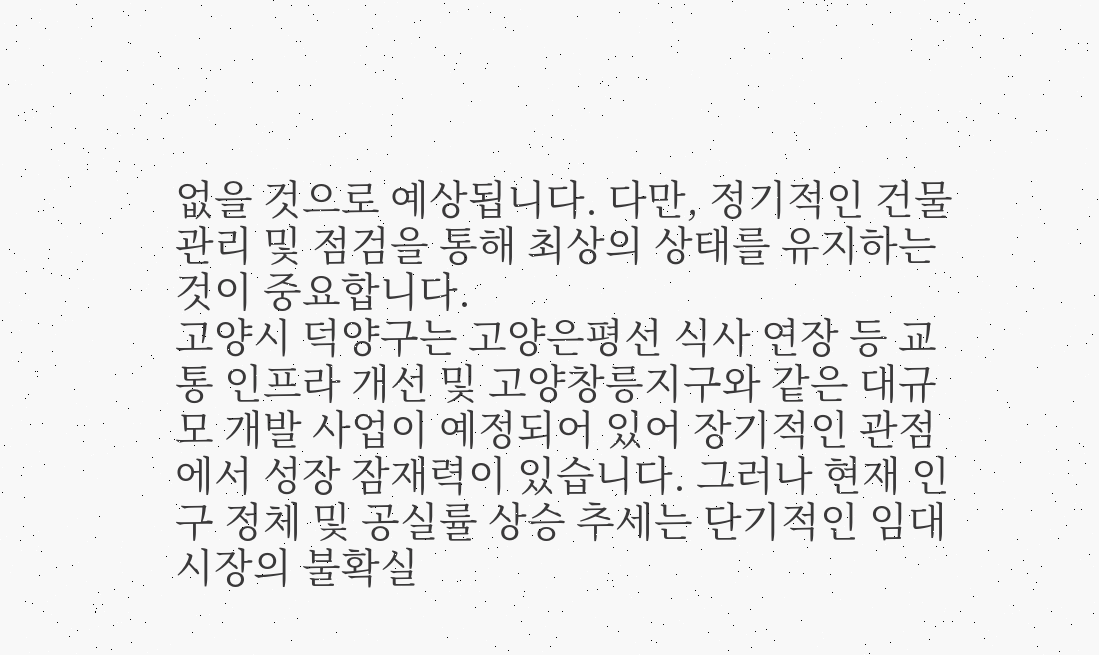없을 것으로 예상됩니다. 다만, 정기적인 건물 관리 및 점검을 통해 최상의 상태를 유지하는 것이 중요합니다.
고양시 덕양구는 고양은평선 식사 연장 등 교통 인프라 개선 및 고양창릉지구와 같은 대규모 개발 사업이 예정되어 있어 장기적인 관점에서 성장 잠재력이 있습니다. 그러나 현재 인구 정체 및 공실률 상승 추세는 단기적인 임대 시장의 불확실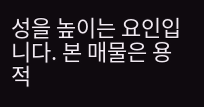성을 높이는 요인입니다. 본 매물은 용적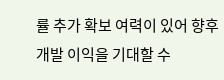률 추가 확보 여력이 있어 향후 개발 이익을 기대할 수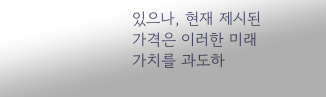있으나, 현재 제시된 가격은 이러한 미래 가치를 과도하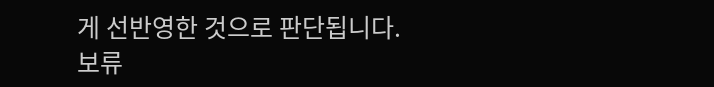게 선반영한 것으로 판단됩니다.
보류